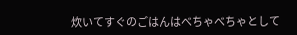炊いてすぐのごはんはべちゃべちゃとして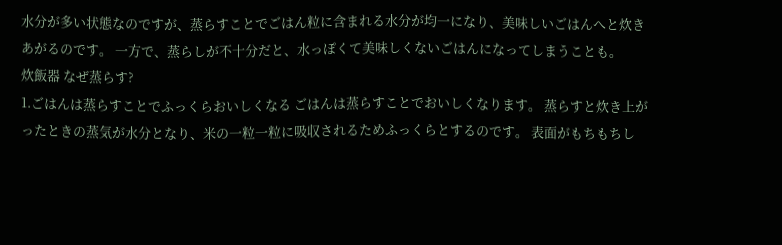水分が多い状態なのですが、蒸らすことでごはん粒に含まれる水分が均一になり、美味しいごはんへと炊きあがるのです。 一方で、蒸らしが不十分だと、水っぽくて美味しくないごはんになってしまうことも。
炊飯器 なぜ蒸らす?
1.ごはんは蒸らすことでふっくらおいしくなる ごはんは蒸らすことでおいしくなります。 蒸らすと炊き上がったときの蒸気が水分となり、米の一粒一粒に吸収されるためふっくらとするのです。 表面がもちもちし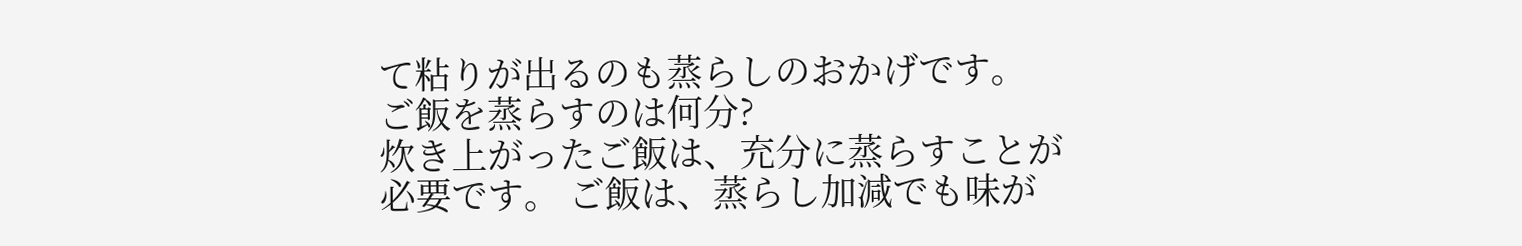て粘りが出るのも蒸らしのおかげです。
ご飯を蒸らすのは何分?
炊き上がったご飯は、充分に蒸らすことが必要です。 ご飯は、蒸らし加減でも味が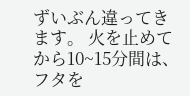ずいぶん違ってきます。 火を止めてから10~15分間は、フタを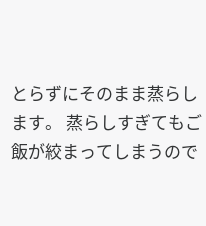とらずにそのまま蒸らします。 蒸らしすぎてもご飯が絞まってしまうので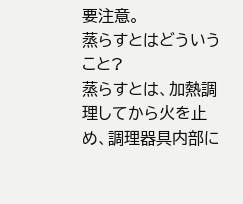要注意。
蒸らすとはどういうこと?
蒸らすとは、加熱調理してから火を止め、調理器具内部に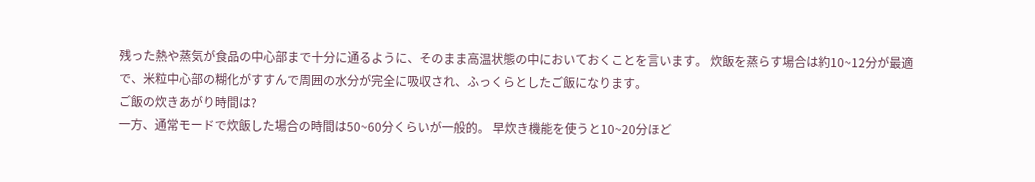残った熱や蒸気が食品の中心部まで十分に通るように、そのまま高温状態の中においておくことを言います。 炊飯を蒸らす場合は約10~12分が最適で、米粒中心部の糊化がすすんで周囲の水分が完全に吸収され、ふっくらとしたご飯になります。
ご飯の炊きあがり時間は?
一方、通常モードで炊飯した場合の時間は50~60分くらいが一般的。 早炊き機能を使うと10~20分ほど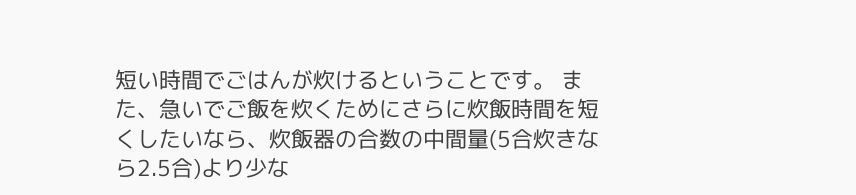短い時間でごはんが炊けるということです。 また、急いでご飯を炊くためにさらに炊飯時間を短くしたいなら、炊飯器の合数の中間量(5合炊きなら2.5合)より少な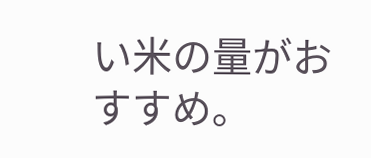い米の量がおすすめ。